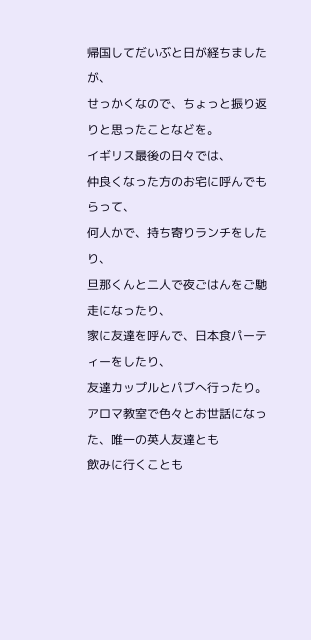帰国してだいぶと日が経ちましたが、
せっかくなので、ちょっと振り返りと思ったことなどを。
イギリス最後の日々では、
仲良くなった方のお宅に呼んでもらって、
何人かで、持ち寄りランチをしたり、
旦那くんと二人で夜ごはんをご馳走になったり、
家に友達を呼んで、日本食パーティーをしたり、
友達カップルとパブへ行ったり。
アロマ教室で色々とお世話になった、唯一の英人友達とも
飲みに行くことも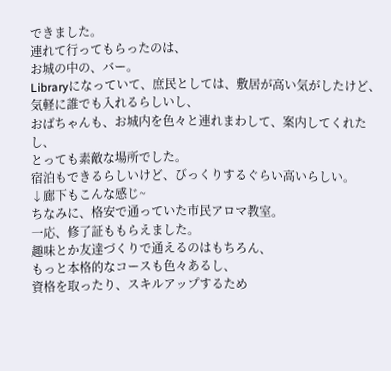できました。
連れて行ってもらったのは、
お城の中の、バー。
Libraryになっていて、庶民としては、敷居が高い気がしたけど、
気軽に誰でも入れるらしいし、
おばちゃんも、お城内を色々と連れまわして、案内してくれたし、
とっても素敵な場所でした。
宿泊もできるらしいけど、びっくりするぐらい高いらしい。
↓廊下もこんな感じ~
ちなみに、格安で通っていた市民アロマ教室。
一応、修了証ももらえました。
趣味とか友達づくりで通えるのはもちろん、
もっと本格的なコースも色々あるし、
資格を取ったり、スキルアップするため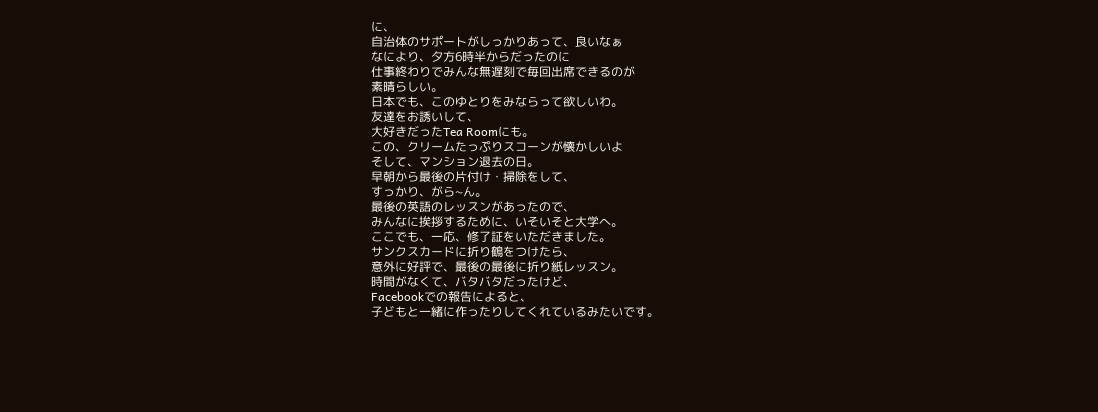に、
自治体のサポートがしっかりあって、良いなぁ
なにより、夕方6時半からだったのに
仕事終わりでみんな無遅刻で毎回出席できるのが
素晴らしい。
日本でも、このゆとりをみならって欲しいわ。
友達をお誘いして、
大好きだったTea Roomにも。
この、クリームたっぷりスコーンが懐かしいよ
そして、マンション退去の日。
早朝から最後の片付け・掃除をして、
すっかり、がら~ん。
最後の英語のレッスンがあったので、
みんなに挨拶するために、いそいそと大学へ。
ここでも、一応、修了証をいただきました。
サンクスカードに折り鶴をつけたら、
意外に好評で、最後の最後に折り紙レッスン。
時間がなくて、バタバタだったけど、
Facebookでの報告によると、
子どもと一緒に作ったりしてくれているみたいです。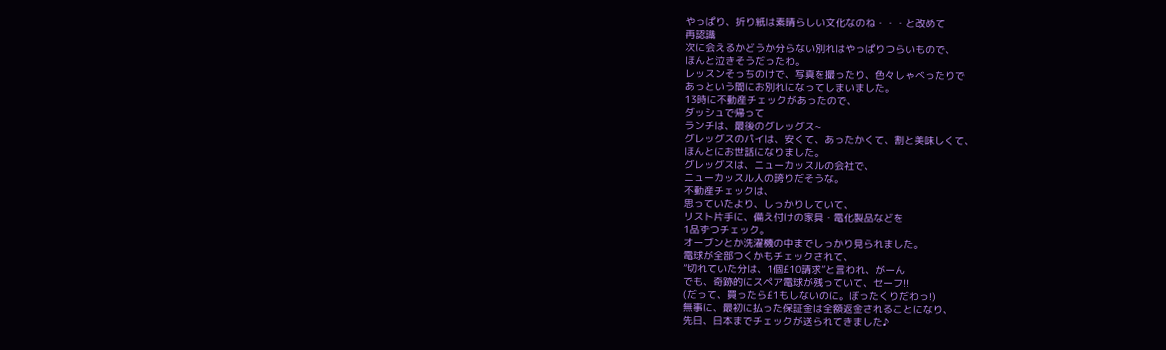やっぱり、折り紙は素晴らしい文化なのね・・・と改めて
再認識
次に会えるかどうか分らない別れはやっぱりつらいもので、
ほんと泣きそうだったわ。
レッスンそっちのけで、写真を撮ったり、色々しゃべったりで
あっという間にお別れになってしまいました。
13時に不動産チェックがあったので、
ダッシュで帰って
ランチは、最後のグレッグス~
グレッグスのパイは、安くて、あったかくて、割と美味しくて、
ほんとにお世話になりました。
グレッグスは、ニューカッスルの会社で、
ニューカッスル人の誇りだそうな。
不動産チェックは、
思っていたより、しっかりしていて、
リスト片手に、備え付けの家具・電化製品などを
1品ずつチェック。
オーブンとか洗濯機の中までしっかり見られました。
電球が全部つくかもチェックされて、
”切れていた分は、1個£10請求”と言われ、がーん
でも、奇跡的にスペア電球が残っていて、セーフ!!
(だって、買ったら£1もしないのに。ぼったくりだわっ!)
無事に、最初に払った保証金は全額返金されることになり、
先日、日本までチェックが送られてきました♪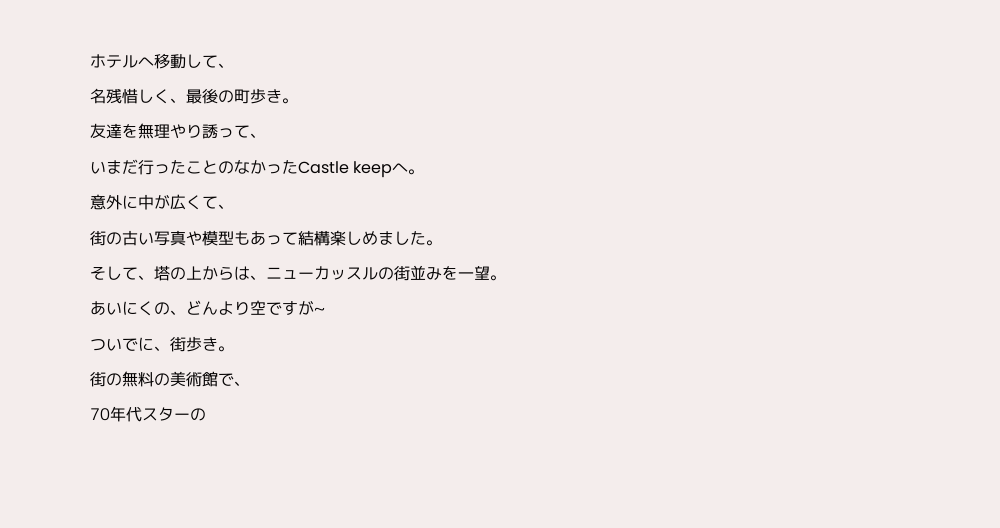ホテルへ移動して、
名残惜しく、最後の町歩き。
友達を無理やり誘って、
いまだ行ったことのなかったCastle keepへ。
意外に中が広くて、
街の古い写真や模型もあって結構楽しめました。
そして、塔の上からは、ニューカッスルの街並みを一望。
あいにくの、どんより空ですが~
ついでに、街歩き。
街の無料の美術館で、
70年代スターの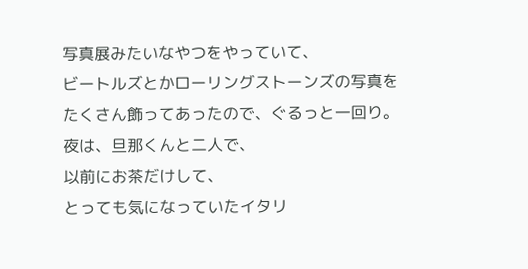写真展みたいなやつをやっていて、
ビートルズとかローリングストーンズの写真を
たくさん飾ってあったので、ぐるっと一回り。
夜は、旦那くんと二人で、
以前にお茶だけして、
とっても気になっていたイタリ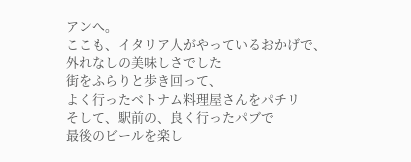アンへ。
ここも、イタリア人がやっているおかげで、
外れなしの美味しさでした
街をふらりと歩き回って、
よく行ったベトナム料理屋さんをパチリ
そして、駅前の、良く行ったパブで
最後のビールを楽し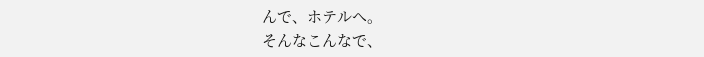んで、ホテルへ。
そんなこんなで、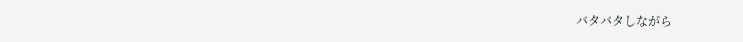バタバタしながら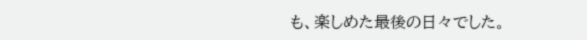も、楽しめた最後の日々でした。